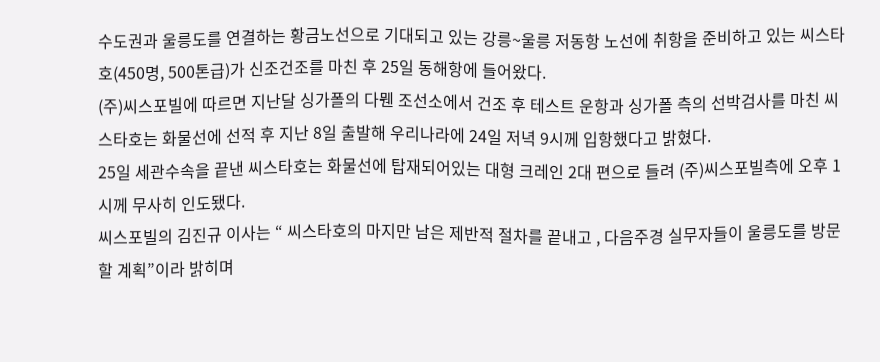수도권과 울릉도를 연결하는 황금노선으로 기대되고 있는 강릉~울릉 저동항 노선에 취항을 준비하고 있는 씨스타호(450명, 500톤급)가 신조건조를 마친 후 25일 동해항에 들어왔다.
(주)씨스포빌에 따르면 지난달 싱가폴의 다뭰 조선소에서 건조 후 테스트 운항과 싱가폴 측의 선박검사를 마친 씨스타호는 화물선에 선적 후 지난 8일 출발해 우리나라에 24일 저녁 9시께 입항했다고 밝혔다.
25일 세관수속을 끝낸 씨스타호는 화물선에 탑재되어있는 대형 크레인 2대 편으로 들려 (주)씨스포빌측에 오후 1시께 무사히 인도됐다.
씨스포빌의 김진규 이사는 “ 씨스타호의 마지만 남은 제반적 절차를 끝내고 , 다음주경 실무자들이 울릉도를 방문 할 계획”이라 밝히며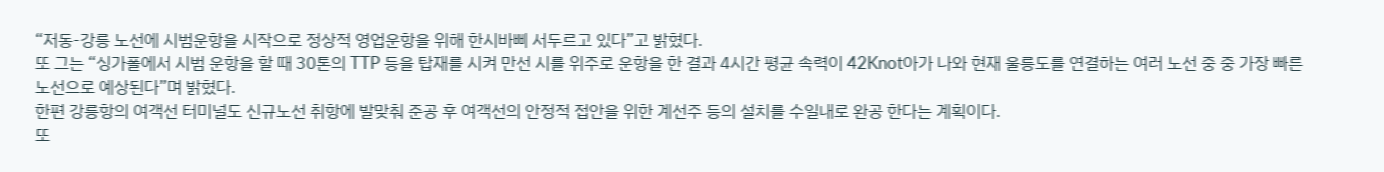“저동-강릉 노선에 시범운항을 시작으로 정상적 영업운항을 위해 한시바삐 서두르고 있다”고 밝혔다.
또 그는 “싱가폴에서 시범 운항을 할 때 30톤의 TTP 등을 탑재를 시켜 만선 시를 위주로 운항을 한 결과 4시간 평균 속력이 42Knot아가 나와 현재 울릉도를 연결하는 여러 노선 중 중 가장 빠른노선으로 예상된다”며 밝혔다.
한편 강릉항의 여객선 터미널도 신규노선 취항에 발맞춰 준공 후 여객선의 안정적 접안을 위한 계선주 등의 설치를 수일내로 완공 한다는 계획이다.
또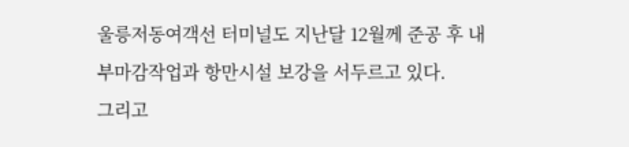울릉저동여객선 터미널도 지난달 12월께 준공 후 내부마감작업과 항만시설 보강을 서두르고 있다.
그리고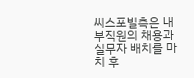씨스포빌측은 내부직원의 채용과 실무자 배치를 마치 후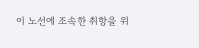이 노선에 조속한 취항을 위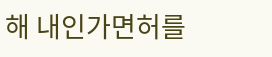해 내인가면허를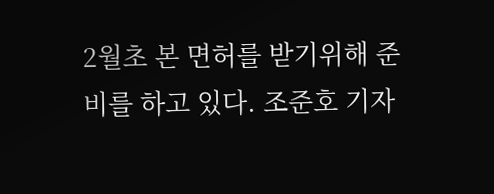2월초 본 면허를 받기위해 준비를 하고 있다. 조준호 기자